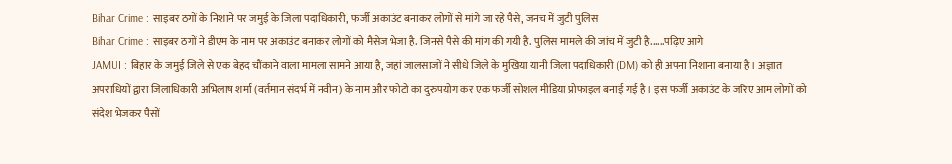Bihar Crime : साइबर ठगों के निशाने पर जमुई के जिला पदाधिकारी, फर्जी अकाउंट बनाकर लोगों से मांगे जा रहे पैसे, जनच में जुटी पुलिस
Bihar Crime : साइबर ठगों ने डीएम के नाम पर अकाउंट बनाकर लोगों को मैसेज भेजा है. जिनसे पैसे की मांग की गयी है. पुलिस मामले की जांच में जुटी है......पढ़िए आगे
JAMUI : बिहार के जमुई जिले से एक बेहद चौंकाने वाला मामला सामने आया है, जहां जालसाजों ने सीधे जिले के मुखिया यानी जिला पदाधिकारी (DM) को ही अपना निशाना बनाया है। अज्ञात अपराधियों द्वारा जिलाधिकारी अभिलाष शर्मा (वर्तमान संदर्भ में नवीन) के नाम और फोटो का दुरुपयोग कर एक फर्जी सोशल मीडिया प्रोफाइल बनाई गई है। इस फर्जी अकाउंट के जरिए आम लोगों को संदेश भेजकर पैसों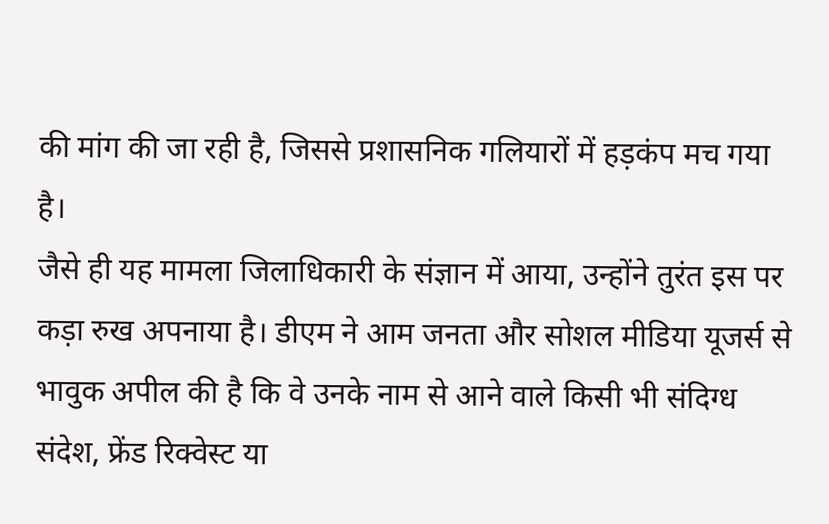की मांग की जा रही है, जिससे प्रशासनिक गलियारों में हड़कंप मच गया है।
जैसे ही यह मामला जिलाधिकारी के संज्ञान में आया, उन्होंने तुरंत इस पर कड़ा रुख अपनाया है। डीएम ने आम जनता और सोशल मीडिया यूजर्स से भावुक अपील की है कि वे उनके नाम से आने वाले किसी भी संदिग्ध संदेश, फ्रेंड रिक्वेस्ट या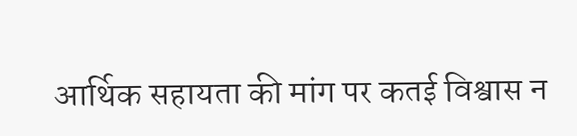आर्थिक सहायता की मांग पर कतई विश्वास न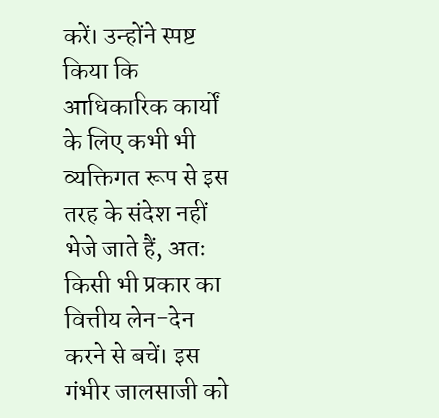करें। उन्होंने स्पष्ट किया कि आधिकारिक कार्यों के लिए कभी भी व्यक्तिगत रूप से इस तरह के संदेश नहीं भेजे जाते हैं, अतः किसी भी प्रकार का वित्तीय लेन-देन करने से बचें। इस गंभीर जालसाजी को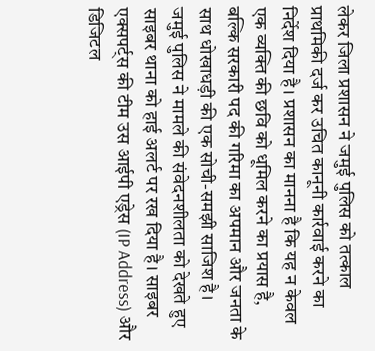लेकर जिला प्रशासन ने जमुई पुलिस को तत्काल प्राथमिकी दर्ज कर उचित कानूनी कार्रवाई करने का निर्देश दिया है। प्रशासन का मानना है कि यह न केवल एक व्यक्ति की छवि को धूमिल करने का प्रयास है, बल्कि सरकारी पद की गरिमा का अपमान और जनता के साथ धोखाधड़ी की एक सोची-समझी साजिश है।
जमुई पुलिस ने मामले की संवेदनशीलता को देखते हुए साइबर थाना को हाई अलर्ट पर रख दिया है। साइबर एक्सपर्ट्स की टीम उस आईपी एड्रेस (IP Address) और डिजिटल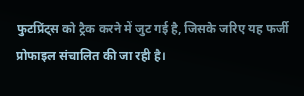फुटप्रिंट्स को ट्रैक करने में जुट गई है, जिसके जरिए यह फर्जी प्रोफाइल संचालित की जा रही है।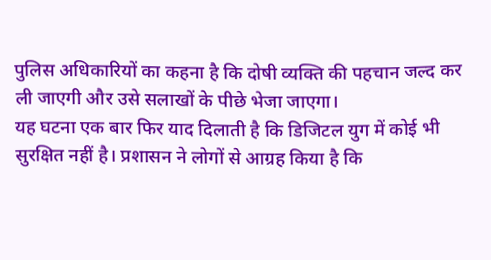पुलिस अधिकारियों का कहना है कि दोषी व्यक्ति की पहचान जल्द कर ली जाएगी और उसे सलाखों के पीछे भेजा जाएगा।
यह घटना एक बार फिर याद दिलाती है कि डिजिटल युग में कोई भी सुरक्षित नहीं है। प्रशासन ने लोगों से आग्रह किया है कि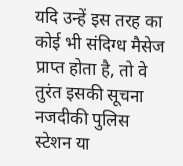यदि उन्हें इस तरह का कोई भी संदिग्ध मैसेज प्राप्त होता है, तो वे तुरंत इसकी सूचना नजदीकी पुलिस स्टेशन या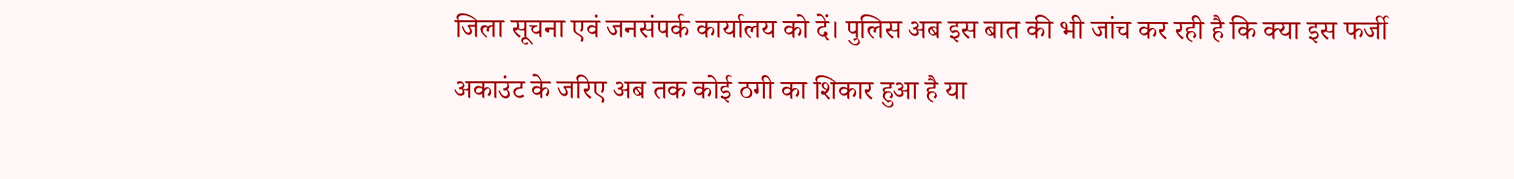जिला सूचना एवं जनसंपर्क कार्यालय को दें। पुलिस अब इस बात की भी जांच कर रही है कि क्या इस फर्जी अकाउंट के जरिए अब तक कोई ठगी का शिकार हुआ है या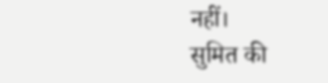नहीं।
सुमित की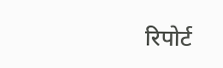रिपोर्ट